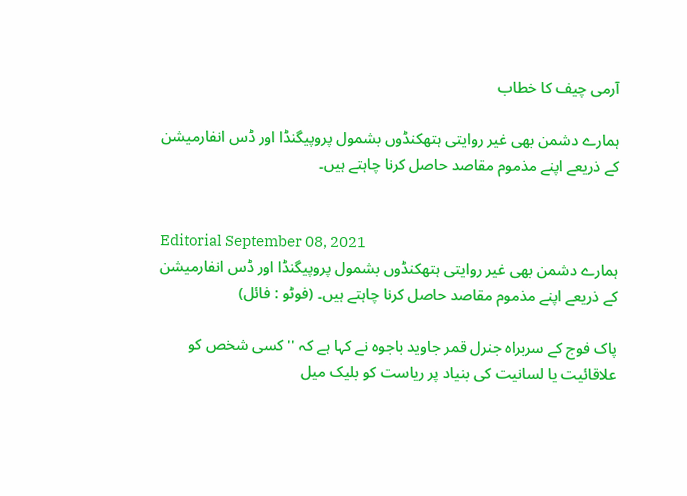آرمی چیف کا خطاب

ہمارے دشمن بھی غیر روایتی ہتھکنڈوں بشمول پروپیگنڈا اور ڈس انفارمیشن کے ذریعے اپنے مذموم مقاصد حاصل کرنا چاہتے ہیں۔


Editorial September 08, 2021
ہمارے دشمن بھی غیر روایتی ہتھکنڈوں بشمول پروپیگنڈا اور ڈس انفارمیشن کے ذریعے اپنے مذموم مقاصد حاصل کرنا چاہتے ہیں۔ (فوٹو : فائل)

پاک فوج کے سربراہ جنرل قمر جاوید باجوہ نے کہا ہے کہ ''کسی شخص کو علاقائیت یا لسانیت کی بنیاد پر ریاست کو بلیک میل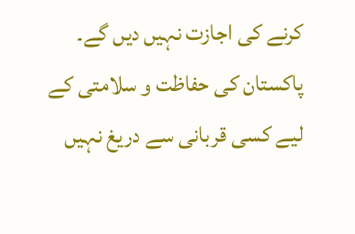کرنے کی اجازت نہیں دیں گے۔ پاکستان کی حفاظت و سلامتی کے لیے کسی قربانی سے دریغ نہیں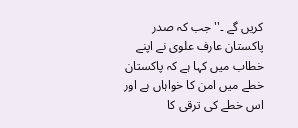کریں گے ۔'' جب کہ صدر پاکستان عارف علوی نے اپنے خطاب میں کہا ہے کہ پاکستان خطے میں امن کا خواہاں ہے اور اس خطے کی ترقی کا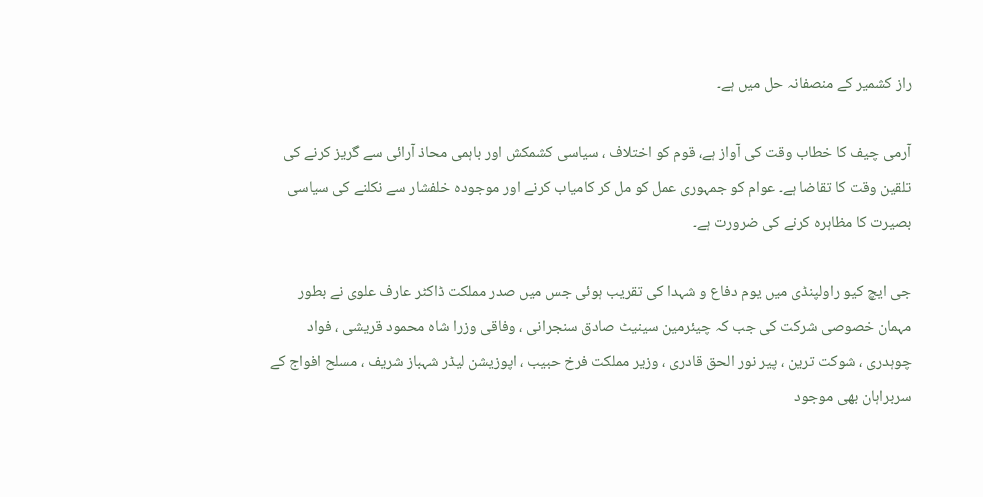راز کشمیر کے منصفانہ حل میں ہے۔

آرمی چیف کا خطاب وقت کی آواز ہے، قوم کو اختلاف ، سیاسی کشمکش اور باہمی محاذ آرائی سے گریز کرنے کی تلقین وقت کا تقاضا ہے۔ عوام کو جمہوری عمل کو مل کر کامیاب کرنے اور موجودہ خلفشار سے نکلنے کی سیاسی بصیرت کا مظاہرہ کرنے کی ضرورت ہے۔

جی ایچ کیو راولپنڈی میں یوم دفاع و شہدا کی تقریب ہوئی جس میں صدر مملکت ڈاکٹر عارف علوی نے بطور مہمان خصوصی شرکت کی جب کہ چیئرمین سینیٹ صادق سنجرانی ، وفاقی وزرا شاہ محمود قریشی ، فواد چوہدری ، شوکت ترین ، پیر نور الحق قادری ، وزیر مملکت فرخ حبیب ، اپوزیشن لیڈر شہباز شریف ، مسلح افواج کے سربراہان بھی موجود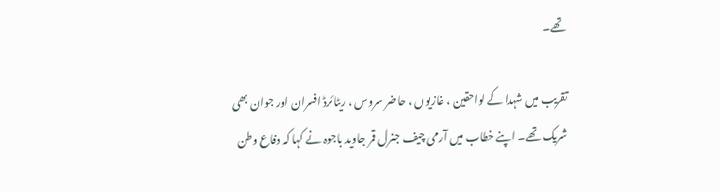تھے۔

تقریب میں شہدا کے لواحقین ، غازیوں ، حاضر سروس ، ریٹائرڈ افسران اور جوان بھی شریک تھے۔ اپنے خطاب میں آرمی چیف جنرل قمر جاوید باجوہ نے کہا کہ دفاع وطن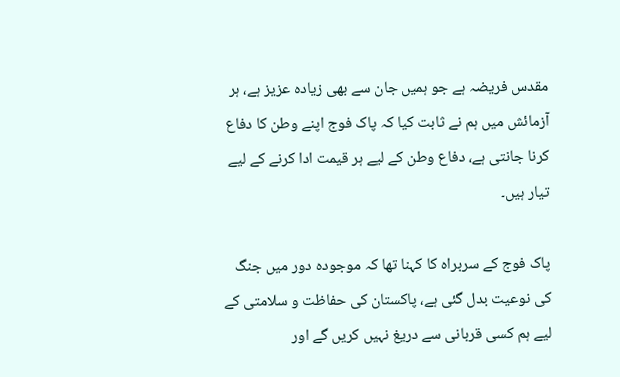مقدس فریضہ ہے جو ہمیں جان سے بھی زیادہ عزیز ہے، ہر آزمائش میں ہم نے ثابت کیا کہ پاک فوج اپنے وطن کا دفاع کرنا جانتی ہے، دفاع وطن کے لیے ہر قیمت ادا کرنے کے لیے تیار ہیں۔

پاک فوج کے سربراہ کا کہنا تھا کہ موجودہ دور میں جنگ کی نوعیت بدل گئی ہے، پاکستان کی حفاظت و سلامتی کے لیے ہم کسی قربانی سے دریغ نہیں کریں گے اور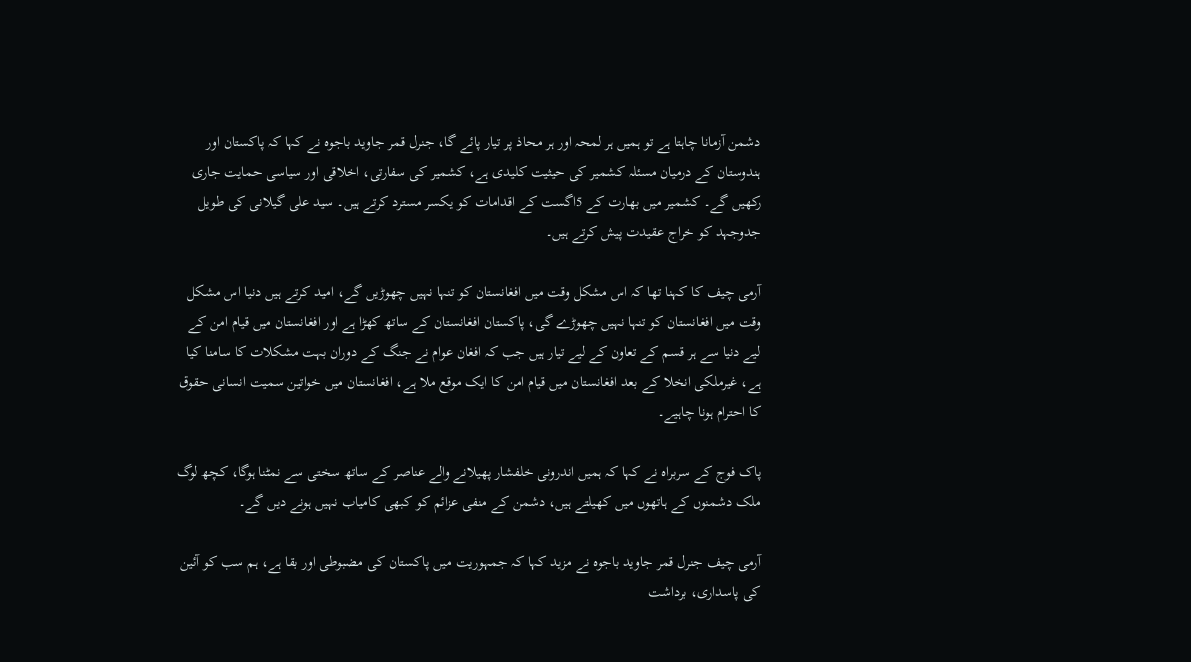دشمن آزمانا چاہتا ہے تو ہمیں ہر لمحہ اور ہر محاذ پر تیار پائے گا، جنرل قمر جاوید باجوہ نے کہا کہ پاکستان اور ہندوستان کے درمیان مسئلہ کشمیر کی حیثیت کلیدی ہے، کشمیر کی سفارتی، اخلاقی اور سیاسی حمایت جاری رکھیں گے۔ کشمیر میں بھارت کے 5اگست کے اقدامات کو یکسر مسترد کرتے ہیں۔ سید علی گیلانی کی طویل جدوجہد کو خراج عقیدت پیش کرتے ہیں۔

آرمی چیف کا کہنا تھا کہ اس مشکل وقت میں افغانستان کو تنہا نہیں چھوڑیں گے، امید کرتے ہیں دنیا اس مشکل وقت میں افغانستان کو تنہا نہیں چھوڑے گی، پاکستان افغانستان کے ساتھ کھڑا ہے اور افغانستان میں قیام امن کے لیے دنیا سے ہر قسم کے تعاون کے لیے تیار ہیں جب کہ افغان عوام نے جنگ کے دوران بہت مشکلات کا سامنا کیا ہے، غیرملکی انخلا کے بعد افغانستان میں قیام امن کا ایک موقع ملا ہے، افغانستان میں خواتین سمیت انسانی حقوق کا احترام ہونا چاہیے۔

پاک فوج کے سربراہ نے کہا کہ ہمیں اندرونی خلفشار پھیلانے والے عناصر کے ساتھ سختی سے نمٹنا ہوگا، کچھ لوگ ملک دشمنوں کے ہاتھوں میں کھیلتے ہیں، دشمن کے منفی عزائم کو کبھی کامیاب نہیں ہونے دیں گے۔

آرمی چیف جنرل قمر جاوید باجوہ نے مزید کہا کہ جمہوریت میں پاکستان کی مضبوطی اور بقا ہے، ہم سب کو آئین کی پاسداری، برداشت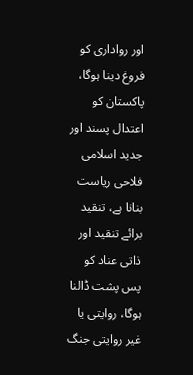اور رواداری کو فروغ دینا ہوگا، پاکستان کو اعتدال پسند اور جدید اسلامی فلاحی ریاست بنانا ہے، تنقید برائے تنقید اور ذاتی عناد کو پس پشت ڈالنا ہوگا، روایتی یا غیر روایتی جنگ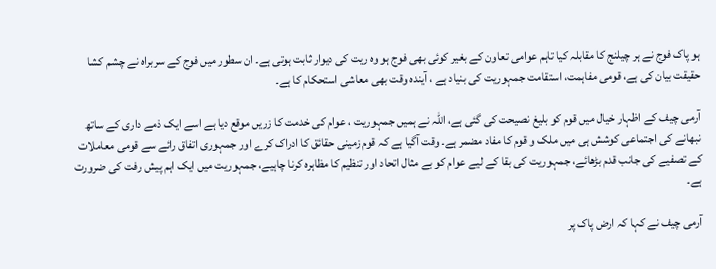ہو پاک فوج نے ہر چیلنج کا مقابلہ کیا تاہم عوامی تعاون کے بغیر کوئی بھی فوج ہو وہ ریت کی دیوار ثابت ہوتی ہے۔ ان سطور میں فوج کے سربراہ نے چشم کشا حقیقت بیان کی ہے، قومی مفاہمت، استقامت جمہوریت کی بنیاد ہے ، آیندہ وقت بھی معاشی استحکام کا ہے۔

آرمی چیف کے اظہار خیال میں قوم کو بلیغ نصیحت کی گئی ہے، اللہ نے ہمیں جمہوریت ، عوام کی خدمت کا زریں موقع دیا ہے اسے ایک ذمے داری کے ساتھ نبھانے کی اجتماعی کوشش ہی میں ملک و قوم کا مفاد مضمر ہے۔ وقت آگیا ہے کہ قوم زمینی حقائق کا ادراک کرے اور جمہوری اتفاق رائے سے قومی معاملات کے تصفیے کی جانب قدم بڑھائے، جمہوریت کی بقا کے لیے عوام کو بے مثال اتحاد اور تنظیم کا مظاہرہ کرنا چاہیے، جمہوریت میں ایک اہم پیش رفت کی ضرورت ہے۔

آرمی چیف نے کہا کہ ارض پاک پر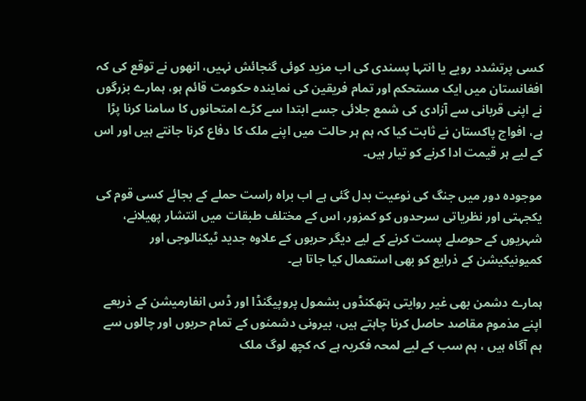کسی پرتشدد رویے یا انتہا پسندی کی اب مزید کوئی گنجائش نہیں، انھوں نے توقع کی کہ افغانستان میں ایک مستحکم اور تمام فریقین کی نمایندہ حکومت قائم ہو، ہمارے بزرگوں نے اپنی قربانی سے آزادی کی شمع جلائی جسے ابتدا سے کڑے امتحانوں کا سامنا کرنا پڑا ہے، افواج پاکستان نے ثابت کیا کہ ہم ہر حالت میں اپنے ملک کا دفاع کرنا جانتے ہیں اور اس کے لیے ہر قیمت ادا کرنے کو تیار ہیں۔

موجودہ دور میں جنگ کی نوعیت بدل گئی ہے اب براہ راست حملے کے بجائے کسی قوم کی یکجہتی اور نظریاتی سرحدوں کو کمزور، اس کے مختلف طبقات میں انتشار پھیلانے، شہریوں کے حوصلے پست کرنے کے لیے دیگر حربوں کے علاوہ جدید ٹیکنالوجی اور کمیونیکیشن کے ذرایع کو بھی استعمال کیا جاتا ہے۔

ہمارے دشمن بھی غیر روایتی ہتھکنڈوں بشمول پروپیگنڈا اور ڈس انفارمیشن کے ذریعے اپنے مذموم مقاصد حاصل کرنا چاہتے ہیں، بیرونی دشمنوں کے تمام حربوں اور چالوں سے ہم آگاہ ہیں ، ہم سب کے لیے لمحہ فکریہ ہے کہ کچھ لوگ ملک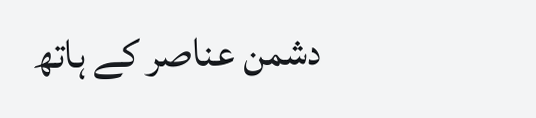دشمن عناصر کے ہاتھ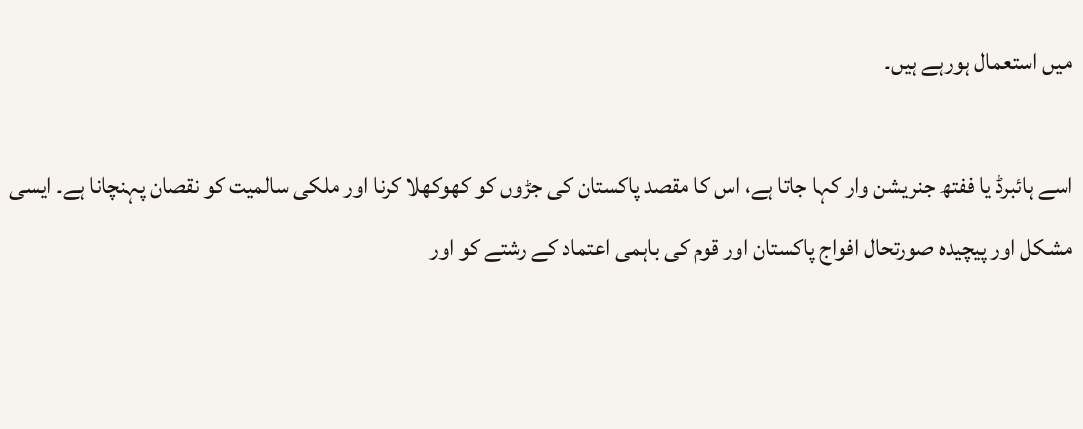میں استعمال ہورہے ہیں۔

اسے ہائبرڈ یا ففتھ جنریشن وار کہا جاتا ہے، اس کا مقصد پاکستان کی جڑوں کو کھوکھلا کرنا اور ملکی سالمیت کو نقصان پہنچانا ہے۔ ایسی مشکل اور پیچیدہ صورتحال افواج پاکستان اور قوم کی باہمی اعتماد کے رشتے کو اور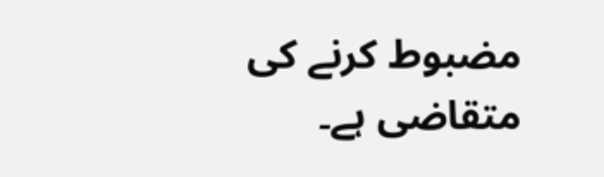مضبوط کرنے کی متقاضی ہے۔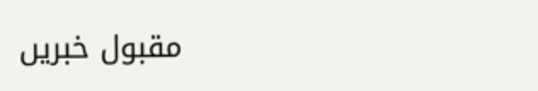مقبول خبریں